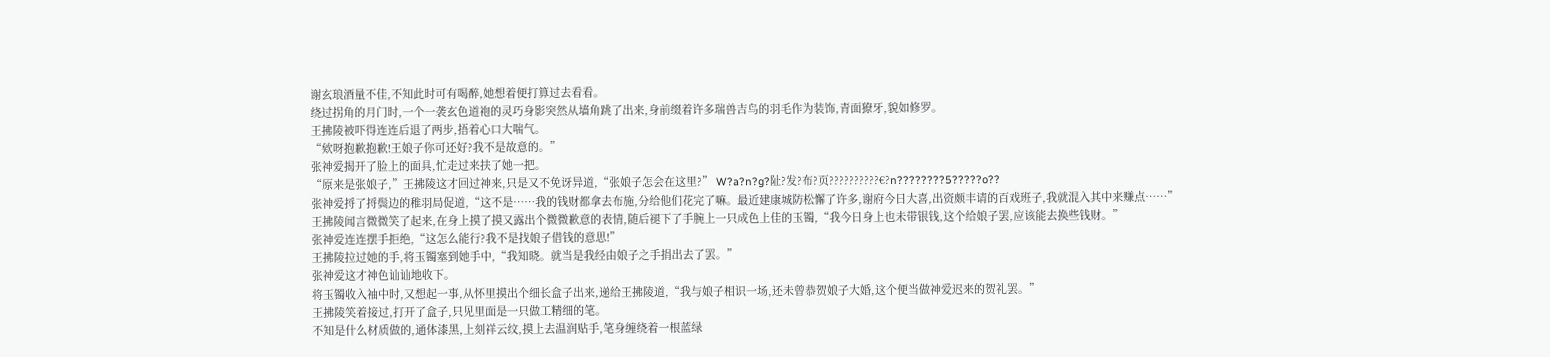谢玄琅酒量不佳,不知此时可有喝醉,她想着便打算过去看看。
绕过拐角的月门时,一个一袭玄色道袍的灵巧身影突然从墙角跳了出来,身前缀着许多瑞兽吉鸟的羽毛作为装饰,青面獠牙,貌如修罗。
王拂陵被吓得连连后退了两步,捂着心口大喘气。
“欸呀抱歉抱歉!王娘子你可还好?我不是故意的。”
张神爱揭开了脸上的面具,忙走过来扶了她一把。
“原来是张娘子,”王拂陵这才回过神来,只是又不免讶异道,“张娘子怎会在这里?” W?a?n?g?阯?发?布?页??????????€?n????????5?????o??
张神爱捋了捋鬓边的稚羽局促道,“这不是……我的钱财都拿去布施,分给他们花完了嘛。最近建康城防松懈了许多,谢府今日大喜,出资颇丰请的百戏班子,我就混入其中来赚点……”
王拂陵闻言微微笑了起来,在身上摸了摸又露出个微微歉意的表情,随后褪下了手腕上一只成色上佳的玉镯,“我今日身上也未带银钱,这个给娘子罢,应该能去换些钱财。”
张神爱连连摆手拒绝,“这怎么能行?我不是找娘子借钱的意思!”
王拂陵拉过她的手,将玉镯塞到她手中,“我知晓。就当是我经由娘子之手捐出去了罢。”
张神爱这才神色讪讪地收下。
将玉镯收入袖中时,又想起一事,从怀里摸出个细长盒子出来,递给王拂陵道,“我与娘子相识一场,还未曾恭贺娘子大婚,这个便当做神爱迟来的贺礼罢。”
王拂陵笑着接过,打开了盒子,只见里面是一只做工精细的笔。
不知是什么材质做的,通体漆黑,上刻祥云纹,摸上去温润贴手,笔身缠绕着一根蓝绿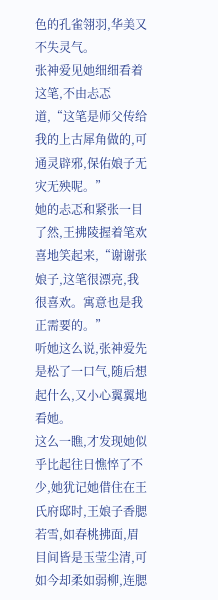色的孔雀翎羽,华美又不失灵气。
张神爱见她细细看着这笔,不由忐忑道,“这笔是师父传给我的上古犀角做的,可通灵辟邪,保佑娘子无灾无殃呢。”
她的忐忑和紧张一目了然,王拂陵握着笔欢喜地笑起来,“谢谢张娘子,这笔很漂亮,我很喜欢。寓意也是我正需要的。”
听她这么说,张神爱先是松了一口气,随后想起什么,又小心翼翼地看她。
这么一瞧,才发现她似乎比起往日憔悴了不少,她犹记她借住在王氏府邸时,王娘子香腮若雪,如春桃拂面,眉目间皆是玉莹尘清,可如今却柔如弱柳,连腮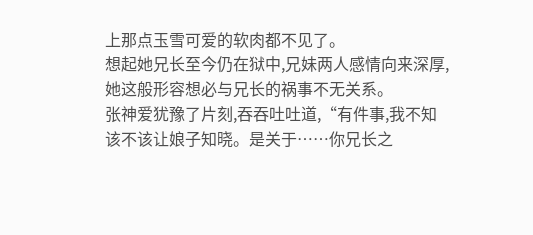上那点玉雪可爱的软肉都不见了。
想起她兄长至今仍在狱中,兄妹两人感情向来深厚,她这般形容想必与兄长的祸事不无关系。
张神爱犹豫了片刻,吞吞吐吐道,“有件事,我不知该不该让娘子知晓。是关于……你兄长之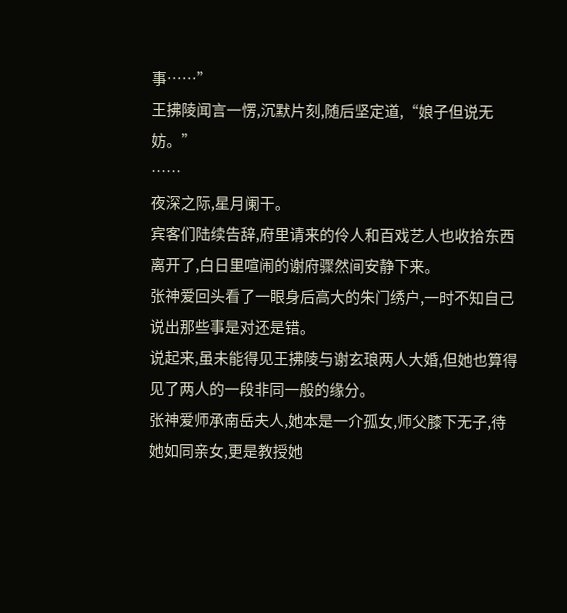事……”
王拂陵闻言一愣,沉默片刻,随后坚定道,“娘子但说无妨。”
……
夜深之际,星月阑干。
宾客们陆续告辞,府里请来的伶人和百戏艺人也收拾东西离开了,白日里喧闹的谢府骤然间安静下来。
张神爱回头看了一眼身后高大的朱门绣户,一时不知自己说出那些事是对还是错。
说起来,虽未能得见王拂陵与谢玄琅两人大婚,但她也算得见了两人的一段非同一般的缘分。
张神爱师承南岳夫人,她本是一介孤女,师父膝下无子,待她如同亲女,更是教授她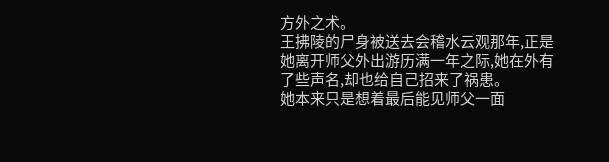方外之术。
王拂陵的尸身被送去会稽水云观那年,正是她离开师父外出游历满一年之际,她在外有了些声名,却也给自己招来了祸患。
她本来只是想着最后能见师父一面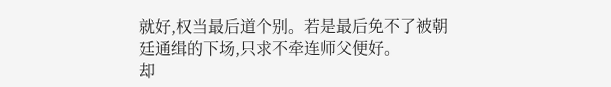就好,权当最后道个别。若是最后免不了被朝廷通缉的下场,只求不牵连师父便好。
却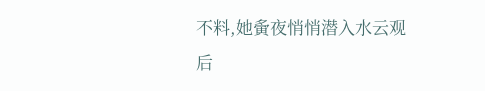不料,她夤夜悄悄潜入水云观后